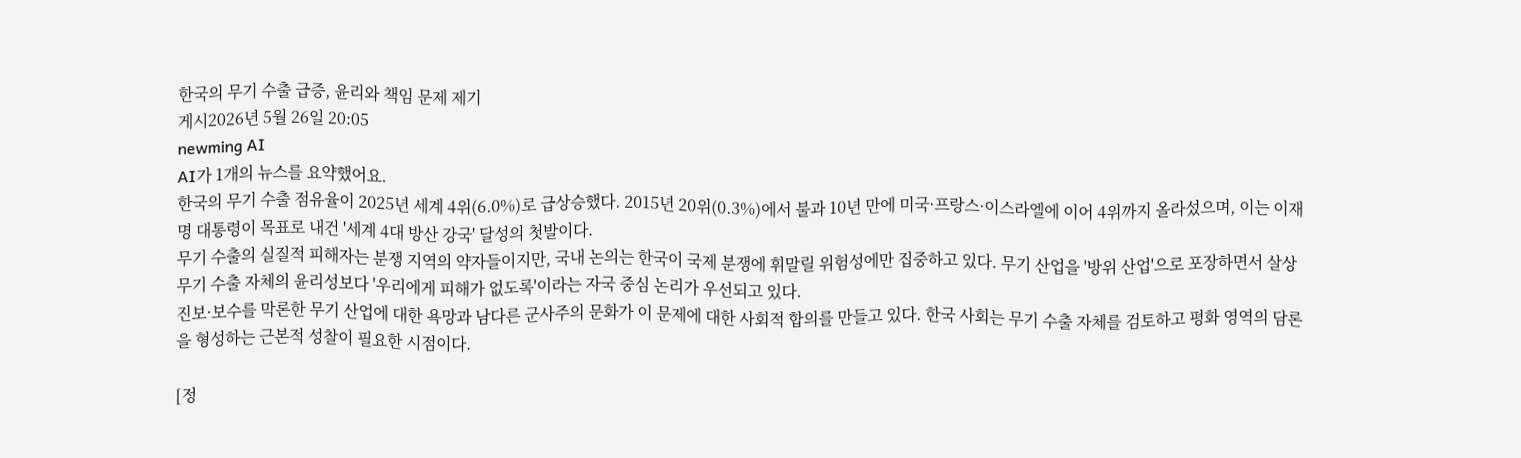한국의 무기 수출 급증, 윤리와 책임 문제 제기
게시2026년 5월 26일 20:05
newming AI
AI가 1개의 뉴스를 요약했어요.
한국의 무기 수출 점유율이 2025년 세계 4위(6.0%)로 급상승했다. 2015년 20위(0.3%)에서 불과 10년 만에 미국·프랑스·이스라엘에 이어 4위까지 올라섰으며, 이는 이재명 대통령이 목표로 내건 '세계 4대 방산 강국' 달성의 첫발이다.
무기 수출의 실질적 피해자는 분쟁 지역의 약자들이지만, 국내 논의는 한국이 국제 분쟁에 휘말릴 위험성에만 집중하고 있다. 무기 산업을 '방위 산업'으로 포장하면서 살상 무기 수출 자체의 윤리성보다 '우리에게 피해가 없도록'이라는 자국 중심 논리가 우선되고 있다.
진보·보수를 막론한 무기 산업에 대한 욕망과 남다른 군사주의 문화가 이 문제에 대한 사회적 합의를 만들고 있다. 한국 사회는 무기 수출 자체를 검토하고 평화 영역의 담론을 형성하는 근본적 성찰이 필요한 시점이다.

[정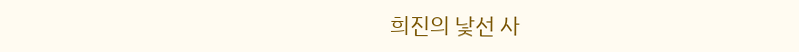희진의 낯선 사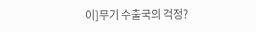이]무기 수출국의 걱정?